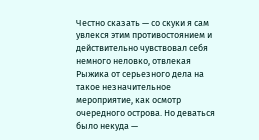Честно сказать — со скуки я сам увлекся этим противостоянием и действительно чувствовал себя немного неловко, отвлекая Рыжика от серьезного дела на такое незначительное мероприятие, как осмотр очередного острова. Но деваться было некуда —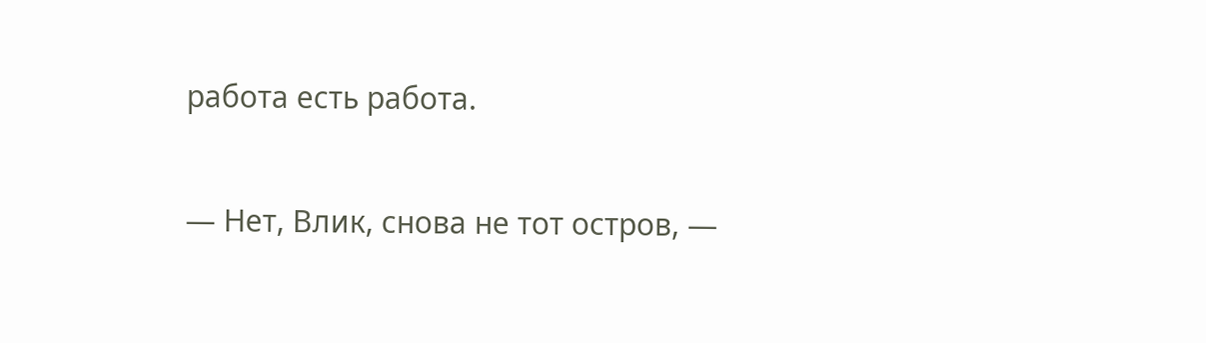работа есть работа.

— Нет, Влик, снова не тот остров, —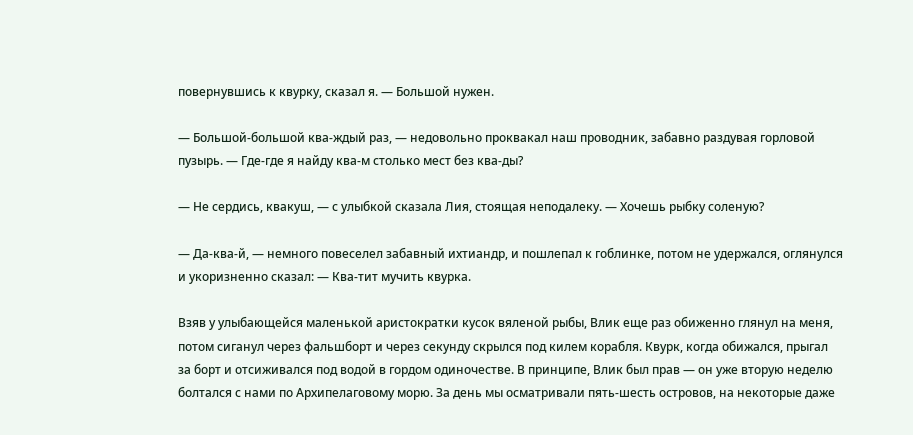повернувшись к квурку, сказал я. — Большой нужен.

— Большой-большой ква-ждый раз, — недовольно проквакал наш проводник, забавно раздувая горловой пузырь. — Где-где я найду ква-м столько мест без ква-ды?

— Не сердись, квакуш, — с улыбкой сказала Лия, стоящая неподалеку. — Хочешь рыбку соленую?

— Да-ква-й, — немного повеселел забавный ихтиандр, и пошлепал к гоблинке, потом не удержался, оглянулся и укоризненно сказал: — Ква-тит мучить квурка.

Взяв у улыбающейся маленькой аристократки кусок вяленой рыбы, Влик еще раз обиженно глянул на меня, потом сиганул через фальшборт и через секунду скрылся под килем корабля. Квурк, когда обижался, прыгал за борт и отсиживался под водой в гордом одиночестве. В принципе, Влик был прав — он уже вторую неделю болтался с нами по Архипелаговому морю. За день мы осматривали пять-шесть островов, на некоторые даже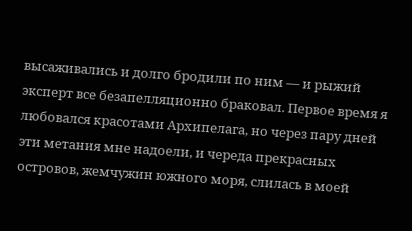высаживались и долго бродили по ним — и рыжий эксперт все безапелляционно браковал. Первое время я любовался красотами Архипелага, но через пару дней эти метания мне надоели, и череда прекрасных островов, жемчужин южного моря, слилась в моей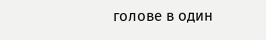голове в один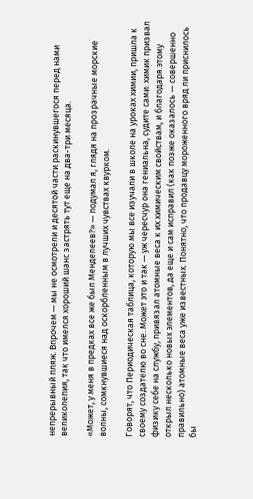непрерывный пляж. Впрочем — мы не осмотрели и десятой части раскинувшегося перед нами великолепия, так что имелся хороший шанс застрять тут еще на два-три месяца.

«Может, у меня в предках все же был Менделеев?» — подумал я, глядя на прозрачные морские волны, сомкнувшиеся над оскорбленным в лучших чувствах квурком.

Говорят, что Периодическая таблица, которую мы все изучали в школе на уроках химии, пришла к своему создателю во сне. Может это и так — уж чересчур она гениальна, судите сами: химик призвал физику себе на службу, привязал атомные веса к их химическим свойствам, и благодаря этому открыл несколько новых элементов, да еще и сам исправил (как позже оказалось — совершенно правильно) атомные веса уже известных. Понятно, что продавцу мороженного вряд ли приснилось бы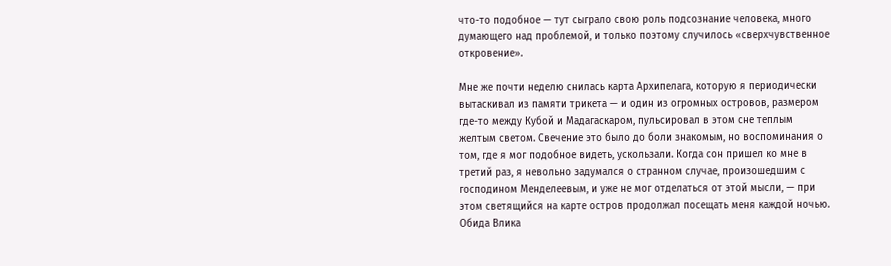что-то подобное — тут сыграло свою роль подсознание человека, много думающего над проблемой, и только поэтому случилось «сверхчувственное откровение».

Мне же почти неделю снилась карта Архипелага, которую я периодически вытаскивал из памяти трикета — и один из огромных островов, размером где-то между Кубой и Мадагаскаром, пульсировал в этом сне теплым желтым светом. Свечение это было до боли знакомым, но воспоминания о том, где я мог подобное видеть, ускользали. Когда сон пришел ко мне в третий раз, я невольно задумался о странном случае, произошедшим с господином Менделеевым, и уже не мог отделаться от этой мысли, — при этом светящийся на карте остров продолжал посещать меня каждой ночью. Обида Влика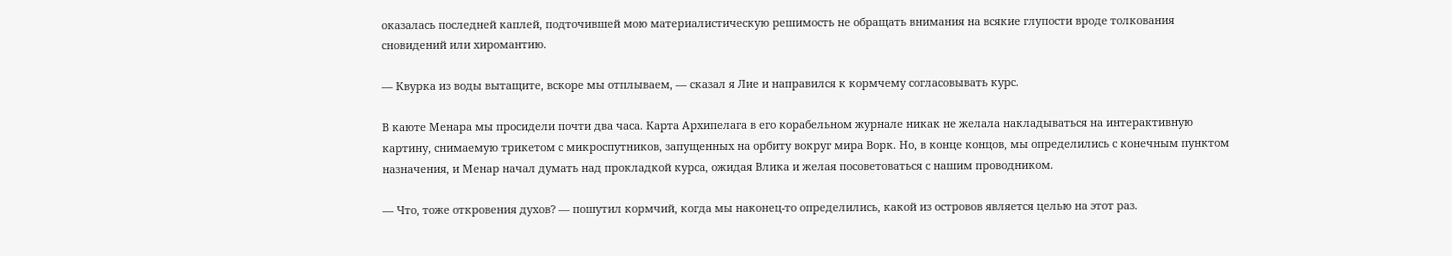оказалась последней каплей, подточившей мою материалистическую решимость не обращать внимания на всякие глупости вроде толкования сновидений или хиромантию.

— Квурка из воды вытащите, вскоре мы отплываем, — сказал я Лие и направился к кормчему согласовывать курс.

В каюте Менара мы просидели почти два часа. Карта Архипелага в его корабельном журнале никак не желала накладываться на интерактивную картину, снимаемую трикетом с микроспутников, запущенных на орбиту вокруг мира Ворк. Но, в конце концов, мы определились с конечным пунктом назначения, и Менар начал думать над прокладкой курса, ожидая Влика и желая посоветоваться с нашим проводником.

— Что, тоже откровения духов? — пошутил кормчий, когда мы наконец-то определились, какой из островов является целью на этот раз.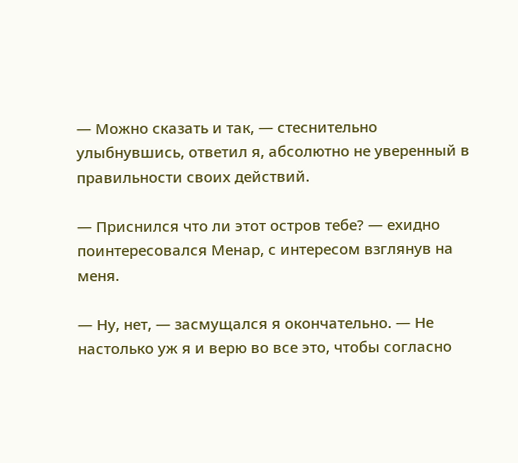— Можно сказать и так, — стеснительно улыбнувшись, ответил я, абсолютно не уверенный в правильности своих действий.

— Приснился что ли этот остров тебе? — ехидно поинтересовался Менар, с интересом взглянув на меня.

— Ну, нет, — засмущался я окончательно. — Не настолько уж я и верю во все это, чтобы согласно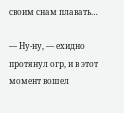своим снам плавать…

— Ну-ну, — ехидно протянул огр, и в этот момент вошел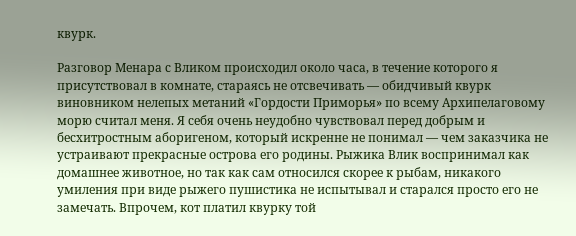квурк.

Разговор Менара с Вликом происходил около часа, в течение которого я присутствовал в комнате, стараясь не отсвечивать — обидчивый квурк виновником нелепых метаний «Гордости Приморья» по всему Архипелаговому морю считал меня. Я себя очень неудобно чувствовал перед добрым и бесхитростным аборигеном, который искренне не понимал — чем заказчика не устраивают прекрасные острова его родины. Рыжика Влик воспринимал как домашнее животное, но так как сам относился скорее к рыбам, никакого умиления при виде рыжего пушистика не испытывал и старался просто его не замечать. Впрочем, кот платил квурку той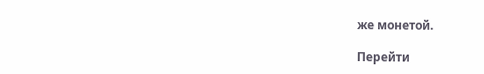же монетой.

Перейти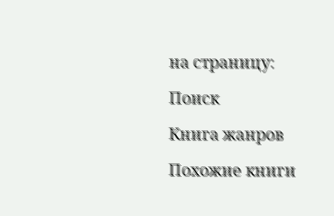на страницу:

Поиск

Книга жанров

Похожие книги